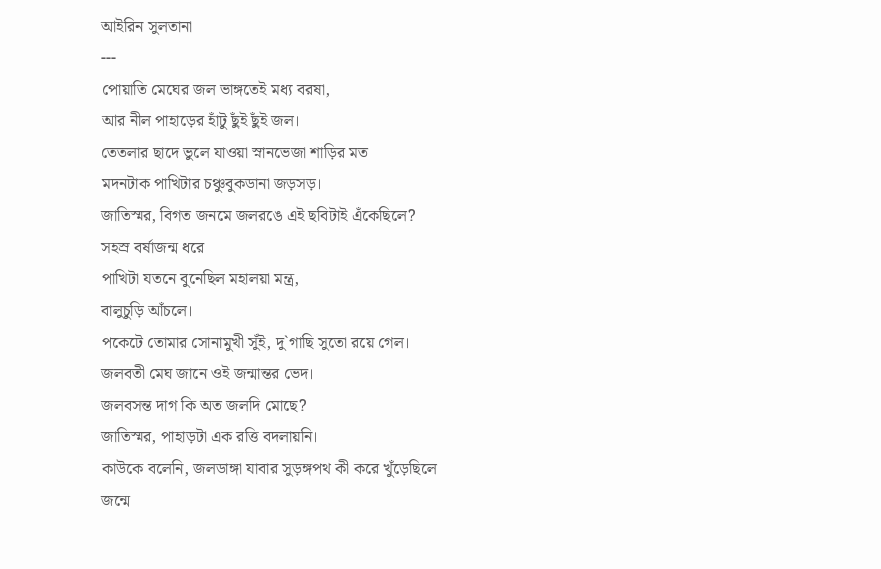আইরিন সুলতানা
---
পোয়াতি মেঘের জল ভাঙ্গতেই মধ্য বরষা,
আর নীল পাহাড়ের হাঁটু ছুঁই ছুঁই জল।
তেতলার ছাদে ভুলে যাওয়া স্নানভেজা শাড়ির মত
মদনটাক পাখিটার চঞ্চুবুকডানা জড়সড়।
জাতিস্মর, বিগত জনমে জলরঙে এই ছবিটাই এঁকেছিলে?
সহস্র বর্ষাজন্ম ধরে
পাখিটা যতনে বুনেছিল মহালয়া মন্ত্র,
বালুচুড়ি আঁচলে।
পকেটে তোমার সোনামুখী সুঁই, দু`গাছি সুতো রয়ে গেল।
জলবতী মেঘ জানে ওই জন্মান্তর ভেদ।
জলবসন্ত দাগ কি অত জলদি মোছে?
জাতিস্মর, পাহাড়টা এক রত্তি বদলায়নি।
কাউকে বলেনি, জলডাঙ্গা যাবার সুড়ঙ্গপথ কী করে খুঁড়েছিলে
জন্মে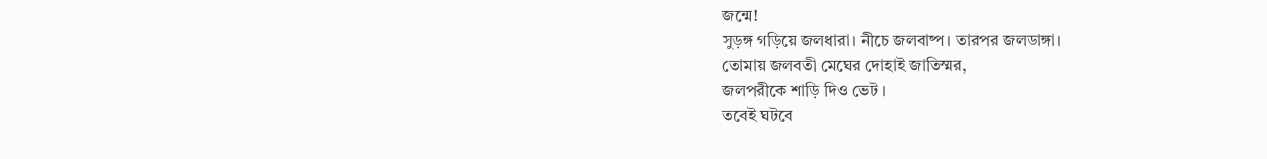জন্মে!
সুড়ঙ্গ গড়িয়ে জলধারা। নীচে জলবাষ্প। তারপর জলডাঙ্গা।
তোমায় জলবতী মেঘের দোহাই জাতিস্মর,
জলপরীকে শাড়ি দিও ভেট ।
তবেই ঘটবে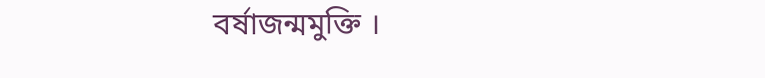বর্ষাজন্মমুক্তি ।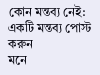কোন মন্তব্য নেই:
একটি মন্তব্য পোস্ট করুন
মনে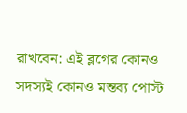রাখবেন: এই ব্লগের কোনও সদস্যই কোনও মন্তব্য পোস্ট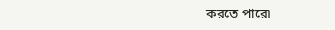করতে পারে৷